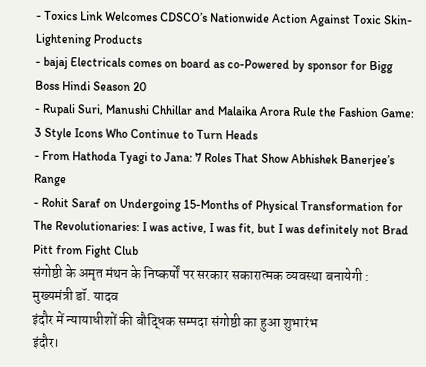- Toxics Link Welcomes CDSCO’s Nationwide Action Against Toxic Skin-Lightening Products
- bajaj Electricals comes on board as co-Powered by sponsor for Bigg Boss Hindi Season 20
- Rupali Suri, Manushi Chhillar and Malaika Arora Rule the Fashion Game: 3 Style Icons Who Continue to Turn Heads
- From Hathoda Tyagi to Jana: 7 Roles That Show Abhishek Banerjee’s Range
- Rohit Saraf on Undergoing 15-Months of Physical Transformation for The Revolutionaries: I was active, I was fit, but I was definitely not Brad Pitt from Fight Club
संगोष्ठी के अमृत मंथन के निष्कर्षों पर सरकार सकारात्मक व्यवस्था बनायेगी : मुख्यमंत्री डॉ. यादव
इंदौर में न्यायाधीशों की बौद्धिक सम्पदा संगोष्ठी का हुआ शुभारंभ
इंदौर।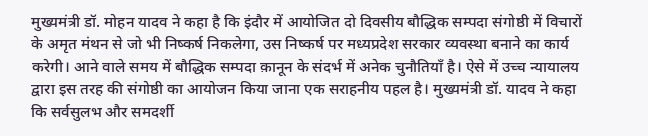मुख्यमंत्री डॉ. मोहन यादव ने कहा है कि इंदौर में आयोजित दो दिवसीय बौद्धिक सम्पदा संगोष्ठी में विचारों के अमृत मंथन से जो भी निष्कर्ष निकलेगा, उस निष्कर्ष पर मध्यप्रदेश सरकार व्यवस्था बनाने का कार्य करेगी। आने वाले समय में बौद्धिक सम्पदा क़ानून के संदर्भ में अनेक चुनौतियाँ है। ऐसे में उच्च न्यायालय द्वारा इस तरह की संगोष्ठी का आयोजन किया जाना एक सराहनीय पहल है। मुख्यमंत्री डॉ. यादव ने कहा कि सर्वसुलभ और समदर्शी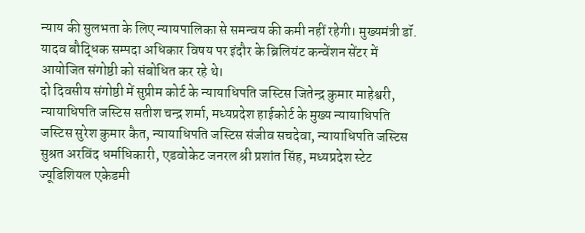न्याय की सुलभता के लिए न्यायपालिका से समन्वय की कमी नहीं रहेगी। मुख्यमंत्री डॉ. यादव बौद्धिक सम्पदा अधिकार विषय पर इंदौर के ब्रिलियंट कन्वेंशन सेंटर में आयोजित संगोष्ठी को संबोधित कर रहे थे।
दो दिवसीय संगोष्ठी में सुप्रीम कोर्ट के न्यायाधिपति जस्टिस जितेन्द्र कुमार माहेश्वरी, न्यायाधिपति जस्टिस सतीश चन्द्र शर्मा, मध्यप्रदेश हाईकोर्ट के मुख्य न्यायाधिपति जस्टिस सुरेश कुमार कैत, न्यायाधिपति जस्टिस संजीव सचदेवा, न्यायाधिपति जस्टिस सुश्रत अरविंद धर्माधिकारी, एडवोकेट जनरल श्री प्रशांत सिंह, मध्यप्रदेश स्टेट ज्यूडिशियल एकेडमी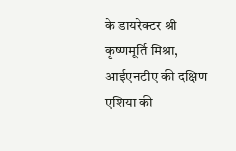के डायरेक्टर श्री कृष्णमूर्ति मिश्रा, आईएनटीए की दक्षिण एशिया की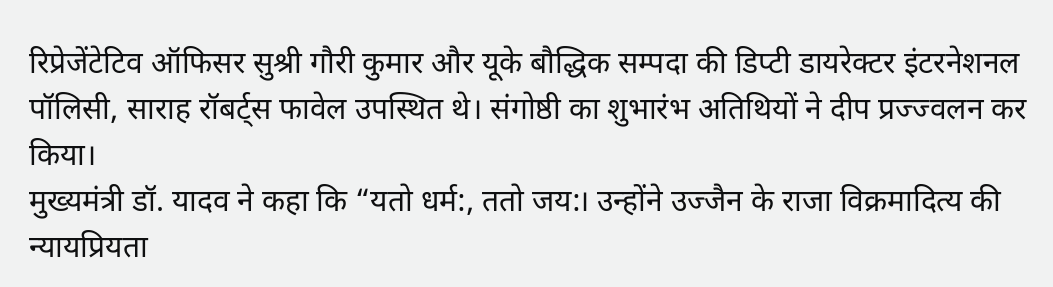रिप्रेजेंटेटिव ऑफिसर सुश्री गौरी कुमार और यूके बौद्धिक सम्पदा की डिप्टी डायरेक्टर इंटरनेशनल पॉलिसी, साराह रॉबर्ट्स फावेल उपस्थित थे। संगोष्ठी का शुभारंभ अतिथियों ने दीप प्रज्ज्वलन कर किया।
मुख्यमंत्री डॉ. यादव ने कहा कि “यतो धर्म:, ततो जय:। उन्होंने उज्जैन के राजा विक्रमादित्य की न्यायप्रियता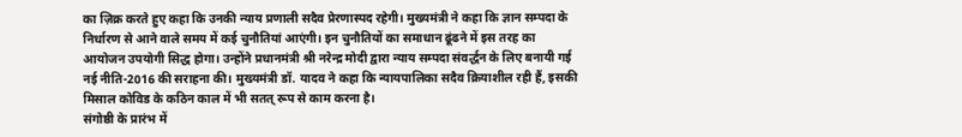का ज़िक्र करते हुए कहा कि उनकी न्याय प्रणाली सदैव प्रेरणास्पद रहेगी। मुख्यमंत्री ने कहा कि ज्ञान सम्पदा के निर्धारण से आने वाले समय में कई चुनौतियां आएंगी। इन चुनौतियों का समाधान ढूंढने में इस तरह का आयोजन उपयोगी सिद्ध होगा। उन्होंने प्रधानमंत्री श्री नरेन्द्र मोदी द्वारा न्याय सम्पदा संवर्द्धन के लिए बनायी गई नई नीति-2016 की सराहना की। मुख्यमंत्री डॉ. यादव ने कहा कि न्यायपालिका सदैव क्रियाशील रही हैं, इसकी मिसाल कोविड के कठिन काल में भी सतत् रूप से काम करना है।
संगोष्ठी के प्रारंभ में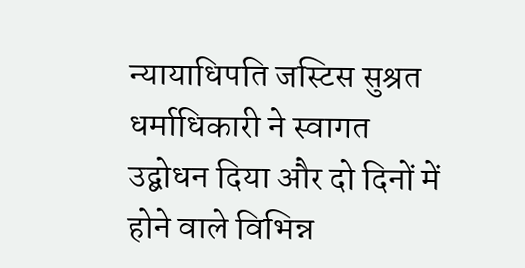न्यायाधिपति जस्टिस सुश्रत धर्माधिकारी ने स्वागत उद्बोधन दिया और दो दिनों में होने वाले विभिन्न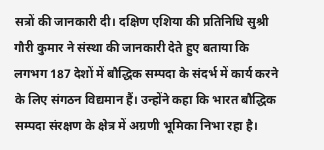सत्रों की जानकारी दी। दक्षिण एशिया की प्रतिनिधि सुश्री गौरी कुमार ने संस्था की जानकारी देते हुए बताया कि लगभग 187 देशों में बौद्धिक सम्पदा के संदर्भ में कार्य करने के लिए संगठन विद्यमान हैं। उन्होंने कहा कि भारत बौद्धिक सम्पदा संरक्षण के क्षेत्र में अग्रणी भूमिका निभा रहा है।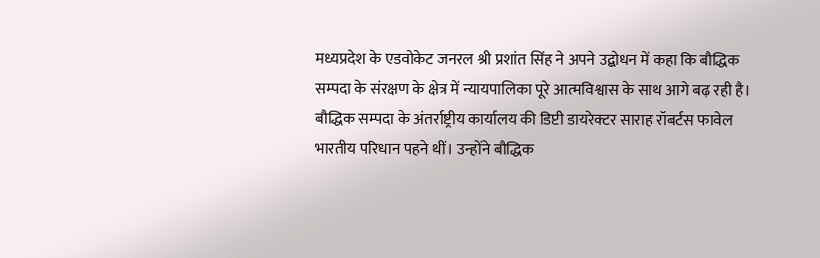मध्यप्रदेश के एडवोकेट जनरल श्री प्रशांत सिंह ने अपने उद्बोधन में कहा कि बौद्धिक सम्पदा के संरक्षण के क्षेत्र में न्यायपालिका पूरे आत्मविश्वास के साथ आगे बढ़ रही है। बौद्धिक सम्पदा के अंतर्राष्ट्रीय कार्यालय की डिप्टी डायरेक्टर साराह रॉबर्टस फावेल भारतीय परिधान पहने थीं। उन्होंने बौद्धिक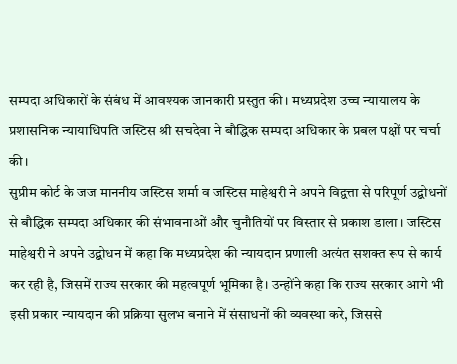सम्पदा अधिकारों के संबंध में आवश्यक जानकारी प्रस्तुत की। मध्यप्रदेश उच्च न्यायालय के प्रशासनिक न्यायाधिपति जस्टिस श्री सचदेवा ने बौद्धिक सम्पदा अधिकार के प्रबल पक्षों पर चर्चा की।
सुप्रीम कोर्ट के जज माननीय जस्टिस शर्मा व जस्टिस माहेश्वरी ने अपने विद्वत्ता से परिपूर्ण उद्बोधनों से बौद्धिक सम्पदा अधिकार की संभावनाओं और चुनौतियों पर विस्तार से प्रकाश डाला। जस्टिस माहेश्वरी ने अपने उद्बोधन में कहा कि मध्यप्रदेश की न्यायदान प्रणाली अत्यंत सशक्त रूप से कार्य कर रही है, जिसमें राज्य सरकार की महत्वपूर्ण भूमिका है। उन्होंने कहा कि राज्य सरकार आगे भी इसी प्रकार न्यायदान की प्रक्रिया सुलभ बनाने में संसाधनों की व्यवस्था करे, जिससे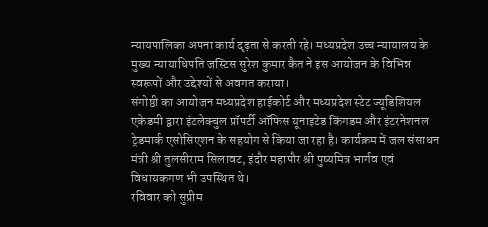न्यायपालिका अपना कार्य दृढ़ता से करती रहे। मध्यप्रदेश उच्च न्यायालय के मुख्य न्यायाधिपति जस्टिस सुरेश कुमार कैत ने इस आयोजन के विभिन्न स्वरूपों और उद्देश्यों से अवगत कराया।
संगोष्ठी का आयोजन मध्यप्रदेश हाईकोर्ट और मध्यप्रदेश स्टेट ज्यूडिशियल एकेडमी द्वारा इंटलेक्चुल प्रॉपर्टी ऑफिस यूनाइटेड किंगडम और इंटरनेशनल ट्रेडमार्क एसोसिएशन के सहयोग से किया जा रहा है। कार्यक्रम में जल संसाधन मंत्री श्री तुलसीराम सिलावट, इंदौर महापौर श्री पुष्यमित्र भार्गव एवं विधायकगण भी उपस्थित थे।
रविवार को सुप्रीम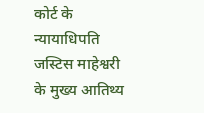कोर्ट के न्यायाधिपति जस्टिस माहेश्वरी के मुख्य आतिथ्य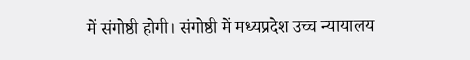में संगोष्ठी होगी। संगोष्ठी में मध्यप्रदेश उच्च न्यायालय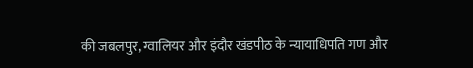की जबलपुर, ग्वालियर और इंदौर खंडपीठ के न्यायाधिपति गण और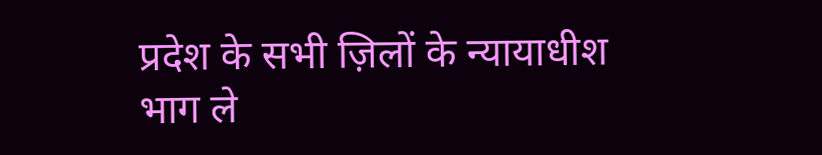प्रदेश के सभी ज़िलों के न्यायाधीश भाग ले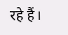रहे हैं।